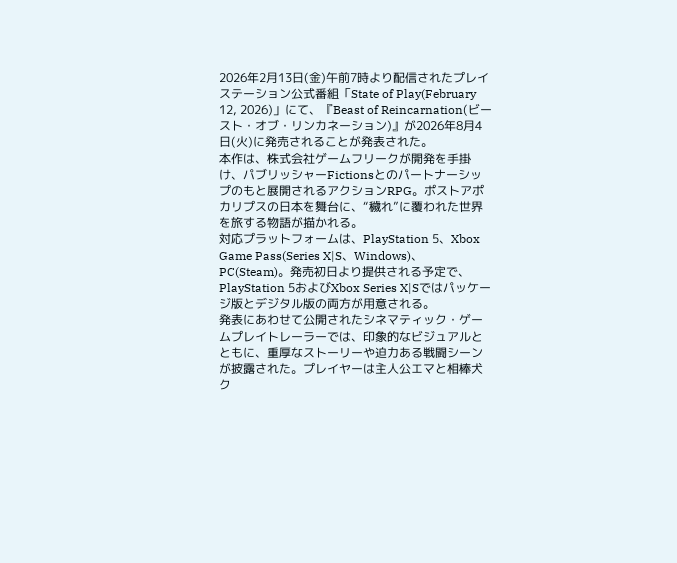2026年2月13日(金)午前7時より配信されたプレイステーション公式番組「State of Play(February 12, 2026)」にて、『Beast of Reincarnation(ビースト・オブ・リンカネーション)』が2026年8月4日(火)に発売されることが発表された。
本作は、株式会社ゲームフリークが開発を手掛け、パブリッシャーFictionsとのパートナーシップのもと展開されるアクションRPG。ポストアポカリプスの日本を舞台に、“穢れ”に覆われた世界を旅する物語が描かれる。
対応プラットフォームは、PlayStation 5、Xbox Game Pass(Series X|S、Windows)、PC(Steam)。発売初日より提供される予定で、PlayStation 5およびXbox Series X|Sではパッケージ版とデジタル版の両方が用意される。
発表にあわせて公開されたシネマティック・ゲームプレイトレーラーでは、印象的なビジュアルとともに、重厚なストーリーや迫力ある戦闘シーンが披露された。プレイヤーは主人公エマと相棒犬ク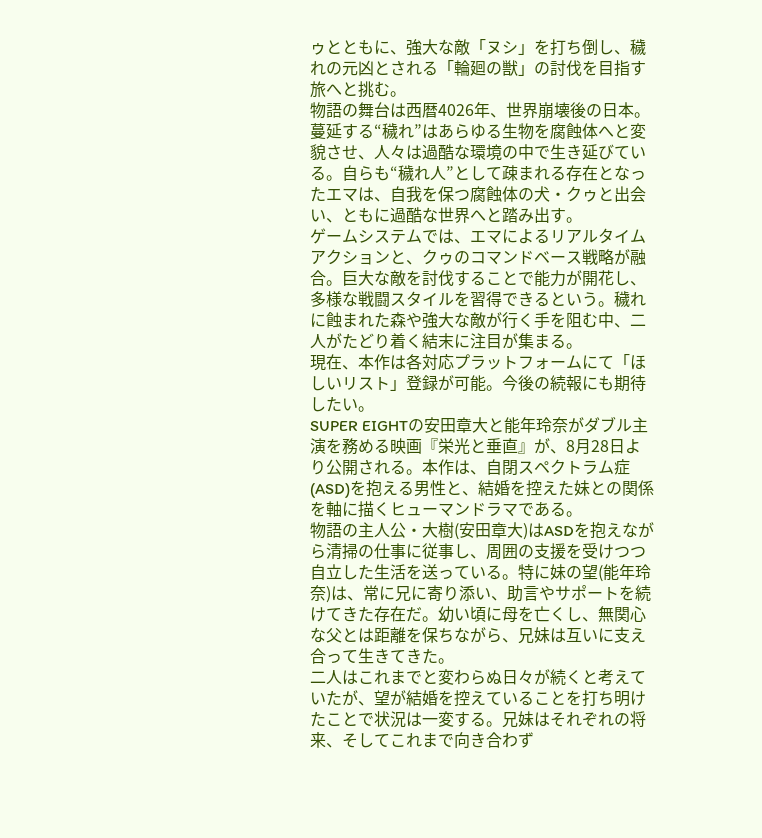ゥとともに、強大な敵「ヌシ」を打ち倒し、穢れの元凶とされる「輪廻の獣」の討伐を目指す旅へと挑む。
物語の舞台は西暦4026年、世界崩壊後の日本。蔓延する“穢れ”はあらゆる生物を腐蝕体へと変貌させ、人々は過酷な環境の中で生き延びている。自らも“穢れ人”として疎まれる存在となったエマは、自我を保つ腐蝕体の犬・クゥと出会い、ともに過酷な世界へと踏み出す。
ゲームシステムでは、エマによるリアルタイムアクションと、クゥのコマンドベース戦略が融合。巨大な敵を討伐することで能力が開花し、多様な戦闘スタイルを習得できるという。穢れに蝕まれた森や強大な敵が行く手を阻む中、二人がたどり着く結末に注目が集まる。
現在、本作は各対応プラットフォームにて「ほしいリスト」登録が可能。今後の続報にも期待したい。
SUPER EIGHTの安田章大と能年玲奈がダブル主演を務める映画『栄光と垂直』が、8月28日より公開される。本作は、自閉スペクトラム症(ASD)を抱える男性と、結婚を控えた妹との関係を軸に描くヒューマンドラマである。
物語の主人公・大樹(安田章大)はASDを抱えながら清掃の仕事に従事し、周囲の支援を受けつつ自立した生活を送っている。特に妹の望(能年玲奈)は、常に兄に寄り添い、助言やサポートを続けてきた存在だ。幼い頃に母を亡くし、無関心な父とは距離を保ちながら、兄妹は互いに支え合って生きてきた。
二人はこれまでと変わらぬ日々が続くと考えていたが、望が結婚を控えていることを打ち明けたことで状況は一変する。兄妹はそれぞれの将来、そしてこれまで向き合わず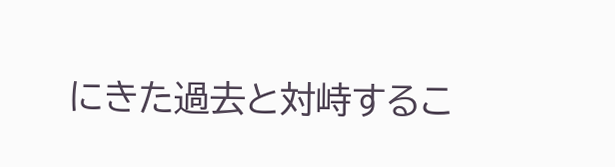にきた過去と対峙するこ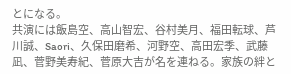とになる。
共演には飯島空、高山智宏、谷村美月、福田転球、芦川誠、Saori、久保田磨希、河野空、高田宏季、武藤凪、菅野美寿紀、菅原大吉が名を連ねる。家族の絆と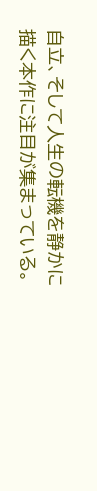自立、そして人生の転機を静かに描く本作に注目が集まっている。